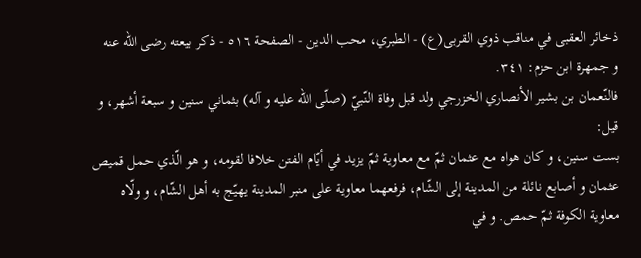ذخائر العقبى في مناقب ذوي القربى(ع) - الطبري، محب الدين - الصفحة ٥١٦ - ذكر بيعته رضى اللّه عنه
و جمهرة ابن حزم: ٣٤١.
فالنّعمان بن بشير الأنصاري الخزرجي ولد قبل وفاة النّبيّ (صلّى اللّه عليه و آله) بثماني سنين و سبعة أشهر، و قيل:
بست سنين، و كان هواه مع عثمان ثمّ مع معاوية ثمّ يزيد في أيّام الفتن خلافا لقومه، و هو الّذي حمل قميص عثمان و أصابع نائلة من المدينة إلى الشّام، فرفعهما معاوية على منبر المدينة يهيّج به أهل الشّام، و ولّاه معاوية الكوفة ثمّ حمص. و في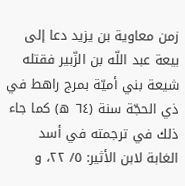زمن معاوية بن يزيد دعا إلى بيعة عبد اللّه بن الزّبير فقتله شيعة بني أميّة بمرج راهط في ذي الحجّة سنة (٦٤ ه) كما جاء ذلك في ترجمته في أسد الغابة لابن الأثير: ٥/ ٢٢، و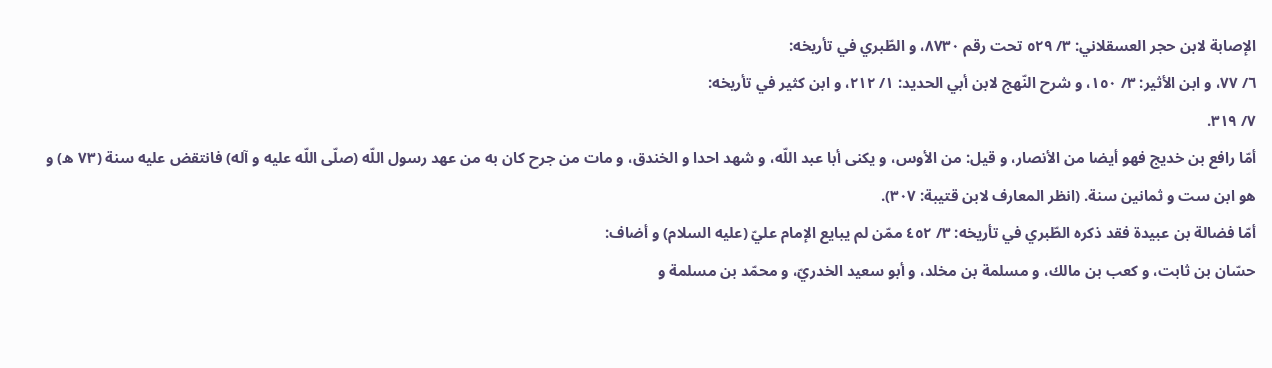الإصابة لابن حجر العسقلاني: ٣/ ٥٢٩ تحت رقم ٨٧٣٠، و الطّبري في تأريخه:
٦/ ٧٧، و ابن الأثير: ٣/ ١٥٠، و شرح النّهج لابن أبي الحديد: ١/ ٢١٢، و ابن كثير في تأريخه:
٧/ ٣١٩.
أمّا رافع بن خديج فهو أيضا من الأنصار، و قيل: من الأوس، و يكنى أبا عبد اللّه، و شهد احدا و الخندق، و مات من جرح كان به من عهد رسول اللّه (صلّى اللّه عليه و آله) فانتقض عليه سنة (٧٣ ه) و هو ابن ست و ثمانين سنة. (انظر المعارف لابن قتيبة: ٣٠٧).
أمّا فضالة بن عبيدة فقد ذكره الطّبري في تأريخه: ٣/ ٤٥٢ ممّن لم يبايع الإمام عليّ (عليه السلام) و أضاف:
حسّان بن ثابت، و كعب بن مالك، و مسلمة بن مخلد، و أبو سعيد الخدريّ، و محمّد بن مسلمة و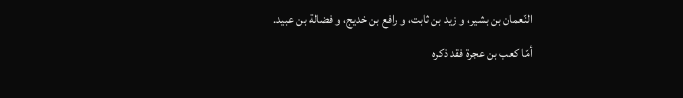النّعمان بن بشير، و زيد بن ثابت، و رافع بن خديج، و فضالة بن عبيد.
أمّا كعب بن عجرة فقد ذكره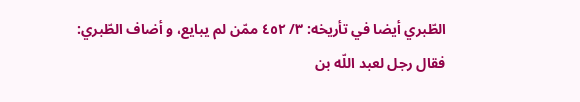الطّبري أيضا في تأريخه: ٣/ ٤٥٢ ممّن لم يبايع، و أضاف الطّبري:
فقال رجل لعبد اللّه بن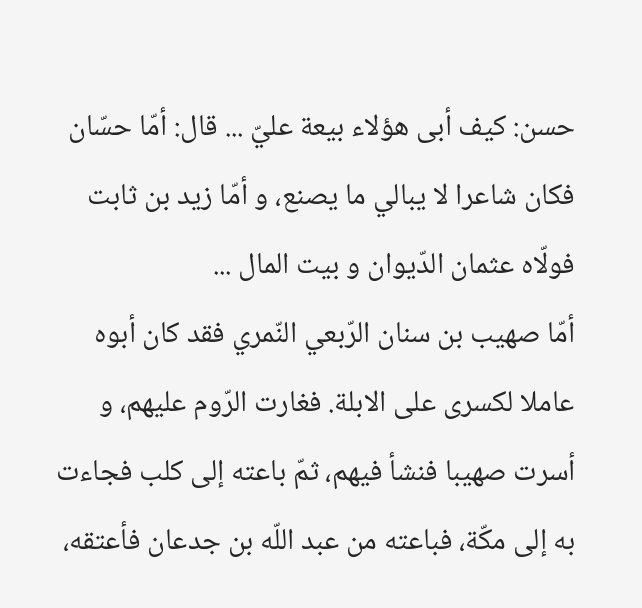حسن: كيف أبى هؤلاء بيعة عليّ ... قال: أمّا حسّان فكان شاعرا لا يبالي ما يصنع، و أمّا زيد بن ثابت فولّاه عثمان الدّيوان و بيت المال ...
أمّا صهيب بن سنان الرّبعي النّمري فقد كان أبوه عاملا لكسرى على الابلة. فغارت الرّوم عليهم، و أسرت صهيبا فنشأ فيهم، ثمّ باعته إلى كلب فجاءت به إلى مكّة، فباعته من عبد اللّه بن جدعان فأعتقه،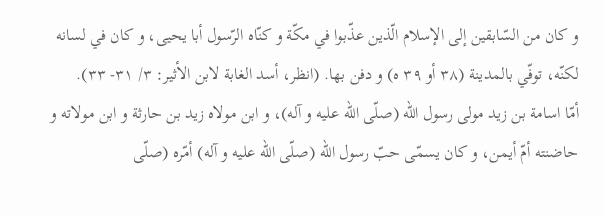و كان من السّابقين إلى الإسلام الّذين عذّبوا في مكّة و كنّاه الرّسول أبا يحيى، و كان في لسانه لكنّه، توفّي بالمدينة (٣٨ أو ٣٩ ه) و دفن بها. (انظر، أسد الغابة لابن الأثير: ٣/ ٣١- ٣٣).
أمّا اسامة بن زيد مولى رسول اللّه (صلّى اللّه عليه و آله)، و ابن مولاه زيد بن حارثة و ابن مولاته و حاضنته أمّ أيمن، و كان يسمّى حبّ رسول اللّه (صلّى اللّه عليه و آله) أمّره (صلّى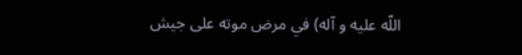اللّه عليه و آله) في مرض موته على جيش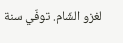لغزو الشّام. توفّي سنة